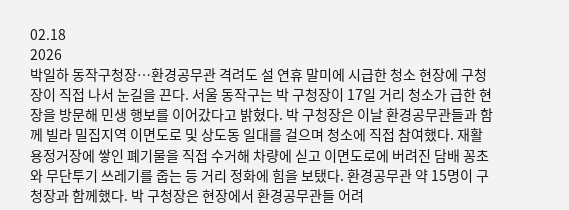02.18
2026
박일하 동작구청장…환경공무관 격려도 설 연휴 말미에 시급한 청소 현장에 구청장이 직접 나서 눈길을 끈다. 서울 동작구는 박 구청장이 17일 거리 청소가 급한 현장을 방문해 민생 행보를 이어갔다고 밝혔다. 박 구청장은 이날 환경공무관들과 함께 빌라 밀집지역 이면도로 및 상도동 일대를 걸으며 청소에 직접 참여했다. 재활용정거장에 쌓인 폐기물을 직접 수거해 차량에 싣고 이면도로에 버려진 담배 꽁초와 무단투기 쓰레기를 줍는 등 거리 정화에 힘을 보탰다. 환경공무관 약 15명이 구청장과 함께했다. 박 구청장은 현장에서 환경공무관들 어려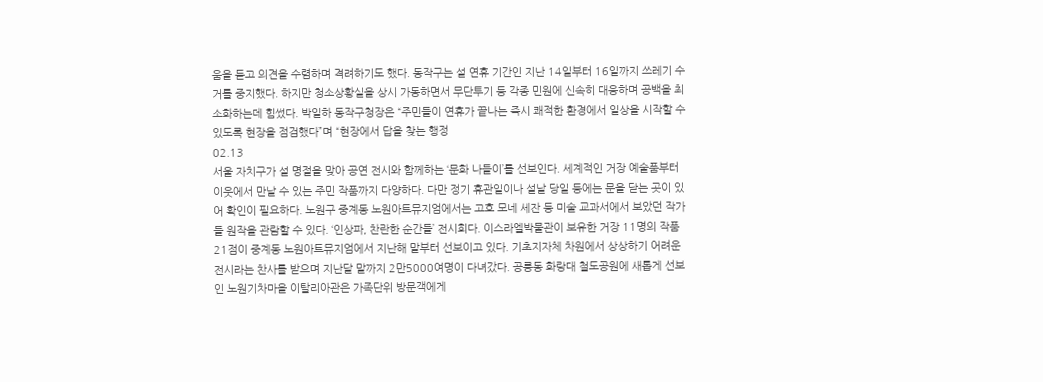움을 듣고 의견을 수렴하며 격려하기도 했다. 동작구는 설 연휴 기간인 지난 14일부터 16일까지 쓰레기 수거를 중지했다. 하지만 청소상황실을 상시 가동하면서 무단투기 등 각종 민원에 신속히 대응하며 공백을 최소화하는데 힘썼다. 박일하 동작구청장은 “주민들이 연휴가 끝나는 즉시 쾌적한 환경에서 일상을 시작할 수 있도록 현장을 점검했다”며 “현장에서 답을 찾는 행정
02.13
서울 자치구가 설 명절을 맞아 공연 전시와 함께하는 ‘문화 나들이’를 선보인다. 세계적인 거장 예술품부터 이웃에서 만날 수 있는 주민 작품까지 다양하다. 다만 정기 휴관일이나 설날 당일 등에는 문을 닫는 곳이 있어 확인이 필요하다. 노원구 중계동 노원아트뮤지엄에서는 고흐 모네 세잔 등 미술 교과서에서 보았던 작가들 원작을 관람할 수 있다. ‘인상파, 찬란한 순간들’ 전시회다. 이스라엘박물관이 보유한 거장 11명의 작품 21점이 중계동 노원아트뮤지엄에서 지난해 말부터 선보이고 있다. 기초지자체 차원에서 상상하기 어려운 전시라는 찬사를 받으며 지난달 말까지 2만5000여명이 다녀갔다. 공릉동 화랑대 철도공원에 새롭게 선보인 노원기차마을 이탈리아관은 가족단위 방문객에게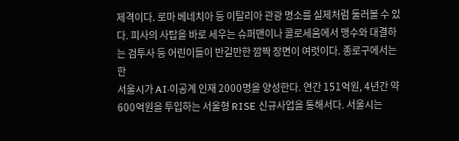제격이다. 로마 베네치아 등 이탈리아 관광 명소를 실제처럼 둘러볼 수 있다. 피사의 사탑을 바로 세우는 슈퍼맨이나 콜로세움에서 맹수와 대결하는 검투사 등 어린이들이 반길만한 깜짝 장면이 여럿이다. 종로구에서는 한
서울시가 AI·이공계 인재 2000명을 양성한다. 연간 151억원, 4년간 약 600억원을 투입하는 서울형 RISE 신규사업을 통해서다. 서울시는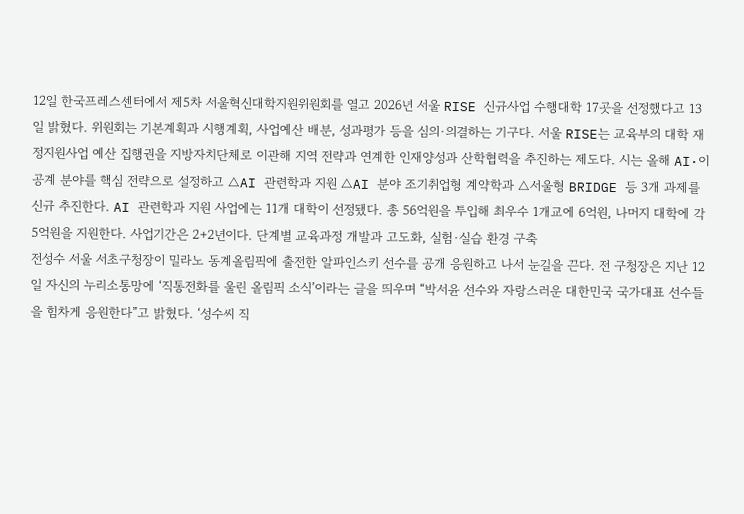12일 한국프레스센터에서 제5차 서울혁신대학지원위원회를 열고 2026년 서울 RISE 신규사업 수행대학 17곳을 선정했다고 13일 밝혔다. 위원회는 기본계획과 시행계획, 사업예산 배분, 성과평가 등을 심의·의결하는 기구다. 서울 RISE는 교육부의 대학 재정지원사업 예산 집행권을 지방자치단체로 이관해 지역 전략과 연계한 인재양성과 산학협력을 추진하는 제도다. 시는 올해 AI·이공계 분야를 핵심 전략으로 설정하고 △AI 관련학과 지원 △AI 분야 조기취업형 계약학과 △서울형 BRIDGE 등 3개 과제를 신규 추진한다. AI 관련학과 지원 사업에는 11개 대학이 선정됐다. 총 56억원을 투입해 최우수 1개교에 6억원, 나머지 대학에 각 5억원을 지원한다. 사업기간은 2+2년이다. 단계별 교육과정 개발과 고도화, 실험·실습 환경 구축
전성수 서울 서초구청장이 밀라노 동계올림픽에 출전한 알파인스키 선수를 공개 응원하고 나서 눈길을 끈다. 전 구청장은 지난 12일 자신의 누리소통망에 ‘직통전화를 울린 올림픽 소식’이라는 글을 띄우며 “박서윤 선수와 자랑스러운 대한민국 국가대표 선수들을 힘차게 응원한다”고 밝혔다. ‘성수씨 직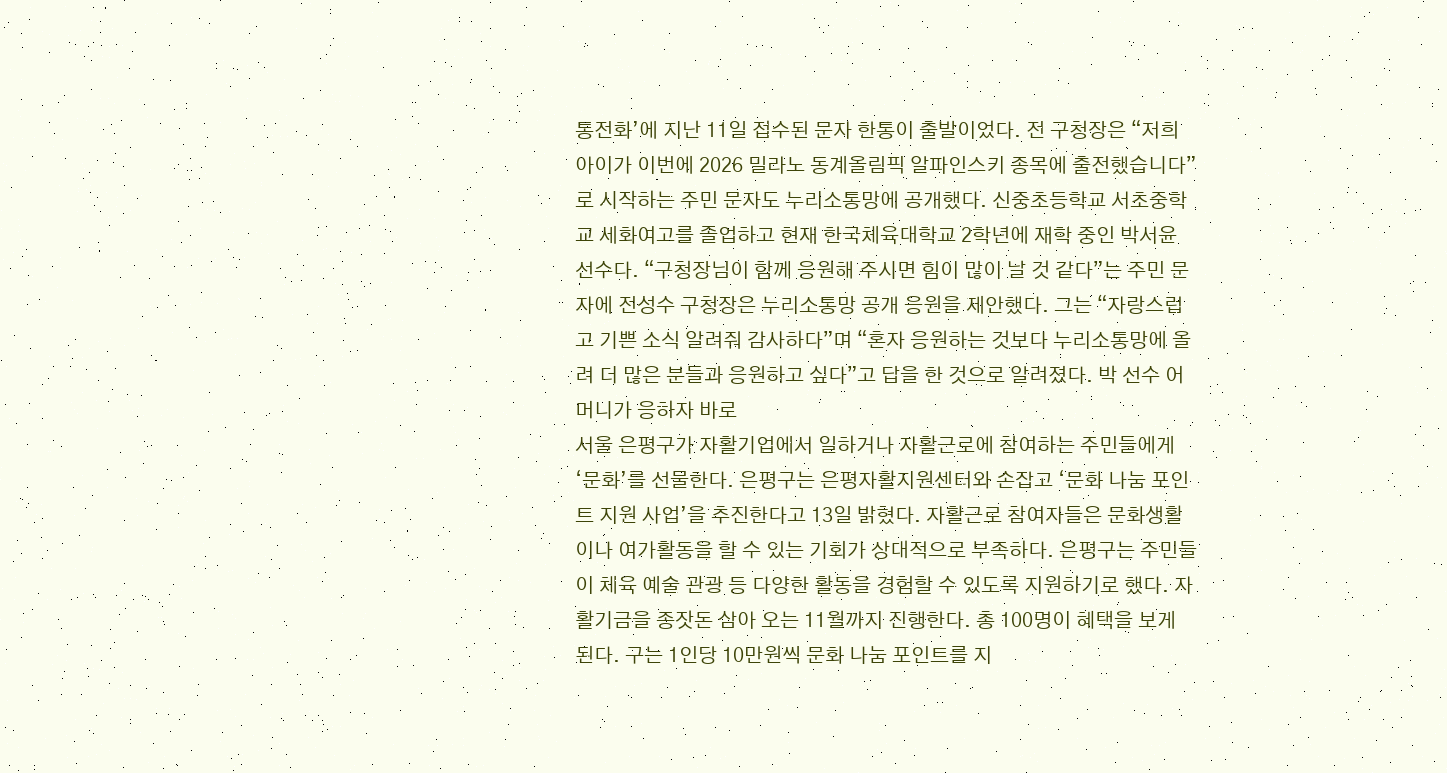통전화’에 지난 11일 접수된 문자 한통이 출발이었다. 전 구청장은 “저희 아이가 이번에 2026 밀라노 동계올림픽 알파인스키 종목에 출전했습니다”로 시작하는 주민 문자도 누리소통망에 공개했다. 신중초등학교 서초중학교 세화여고를 졸업하고 현재 한국체육대학교 2학년에 재학 중인 박서윤 선수다. “구청장님이 함께 응원해 주시면 힘이 많이 날 것 같다”는 주민 문자에 전성수 구청장은 누리소통망 공개 응원을 제안했다. 그는 “자랑스럽고 기쁜 소식 알려줘 감사하다”며 “혼자 응원하는 것보다 누리소통망에 올려 더 많은 분들과 응원하고 싶다”고 답을 한 것으로 알려졌다. 박 선수 어머니가 응하자 바로
서울 은평구가 자활기업에서 일하거나 자활근로에 참여하는 주민들에게 ‘문화’를 선물한다. 은평구는 은평자활지원센터와 손잡고 ‘문화 나눔 포인트 지원 사업’을 추진한다고 13일 밝혔다. 자활근로 참여자들은 문화생활이나 여가활동을 할 수 있는 기회가 상대적으로 부족하다. 은평구는 주민들이 체육 예술 관광 등 다양한 활동을 경험할 수 있도록 지원하기로 했다. 자활기금을 종잣돈 삼아 오는 11월까지 진행한다. 총 100명이 혜택을 보게 된다. 구는 1인당 10만원씩 문화 나눔 포인트를 지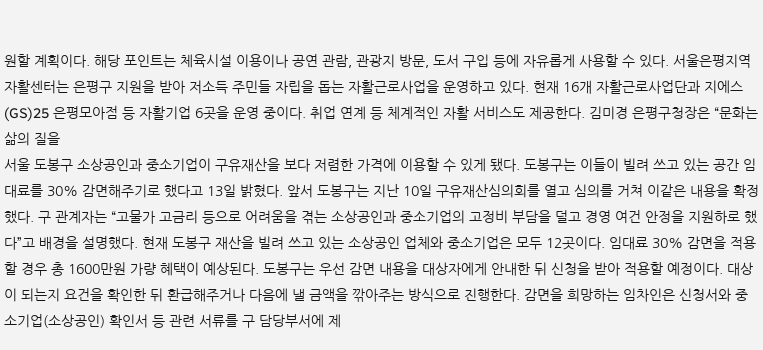원할 계획이다. 해당 포인트는 체육시설 이용이나 공연 관람, 관광지 방문, 도서 구입 등에 자유롭게 사용할 수 있다. 서울은평지역자활센터는 은평구 지원을 받아 저소득 주민들 자립을 돕는 자활근로사업을 운영하고 있다. 현재 16개 자활근로사업단과 지에스(GS)25 은평모아점 등 자활기업 6곳을 운영 중이다. 취업 연계 등 체계적인 자활 서비스도 제공한다. 김미경 은평구청장은 “문화는 삶의 질을
서울 도봉구 소상공인과 중소기업이 구유재산을 보다 저렴한 가격에 이용할 수 있게 됐다. 도봉구는 이들이 빌려 쓰고 있는 공간 임대료를 30% 감면해주기로 했다고 13일 밝혔다. 앞서 도봉구는 지난 10일 구유재산심의회를 열고 심의를 거쳐 이같은 내용을 확정했다. 구 관계자는 “고물가 고금리 등으로 어려움을 겪는 소상공인과 중소기업의 고정비 부담을 덜고 경영 여건 안정을 지원하로 했다”고 배경을 설명했다. 현재 도봉구 재산을 빌려 쓰고 있는 소상공인 업체와 중소기업은 모두 12곳이다. 임대료 30% 감면을 적용할 경우 총 1600만원 가량 혜택이 예상된다. 도봉구는 우선 감면 내용을 대상자에게 안내한 뒤 신청을 받아 적용할 예정이다. 대상이 되는지 요건을 확인한 뒤 환급해주거나 다음에 낼 금액을 깎아주는 방식으로 진행한다. 감면을 희망하는 임차인은 신청서와 중소기업(소상공인) 확인서 등 관련 서류를 구 담당부서에 제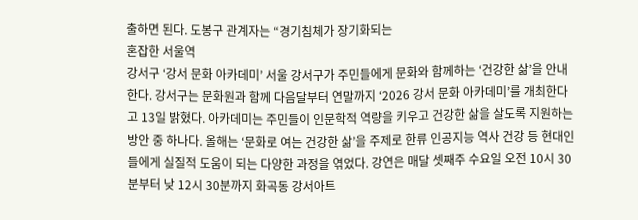출하면 된다. 도봉구 관계자는 “경기침체가 장기화되는
혼잡한 서울역
강서구 ‘강서 문화 아카데미’ 서울 강서구가 주민들에게 문화와 함께하는 ‘건강한 삶’을 안내한다. 강서구는 문화원과 함께 다음달부터 연말까지 ‘2026 강서 문화 아카데미’를 개최한다고 13일 밝혔다. 아카데미는 주민들이 인문학적 역량을 키우고 건강한 삶을 살도록 지원하는 방안 중 하나다. 올해는 ‘문화로 여는 건강한 삶’을 주제로 한류 인공지능 역사 건강 등 현대인들에게 실질적 도움이 되는 다양한 과정을 엮었다. 강연은 매달 셋째주 수요일 오전 10시 30분부터 낮 12시 30분까지 화곡동 강서아트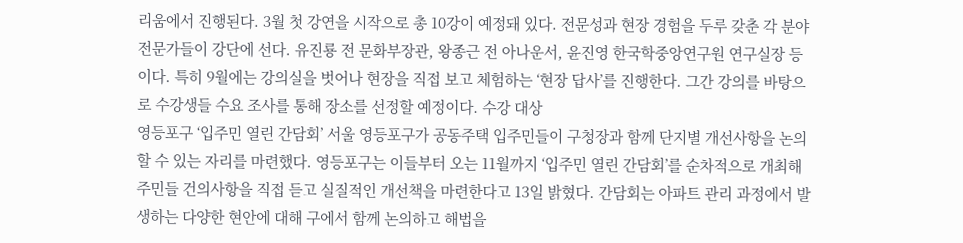리움에서 진행된다. 3월 첫 강연을 시작으로 총 10강이 예정돼 있다. 전문성과 현장 경험을 두루 갖춘 각 분야 전문가들이 강단에 선다. 유진룡 전 문화부장관, 왕종근 전 아나운서, 윤진영 한국학중앙연구원 연구실장 등이다. 특히 9월에는 강의실을 벗어나 현장을 직접 보고 체험하는 ‘현장 답사’를 진행한다. 그간 강의를 바탕으로 수강생들 수요 조사를 통해 장소를 선정할 예정이다. 수강 대상
영등포구 ‘입주민 열린 간담회’ 서울 영등포구가 공동주택 입주민들이 구청장과 함께 단지별 개선사항을 논의할 수 있는 자리를 마련했다. 영등포구는 이들부터 오는 11월까지 ‘입주민 열린 간담회’를 순차적으로 개최해 주민들 건의사항을 직접 듣고 실질적인 개선책을 마련한다고 13일 밝혔다. 간담회는 아파트 관리 과정에서 발생하는 다양한 현안에 대해 구에서 함께 논의하고 해법을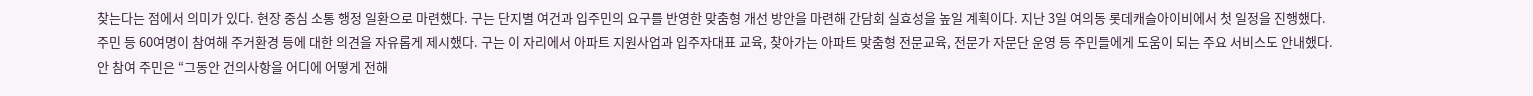찾는다는 점에서 의미가 있다. 현장 중심 소통 행정 일환으로 마련했다. 구는 단지별 여건과 입주민의 요구를 반영한 맞춤형 개선 방안을 마련해 간담회 실효성을 높일 계획이다. 지난 3일 여의동 롯데캐슬아이비에서 첫 일정을 진행했다. 주민 등 60여명이 참여해 주거환경 등에 대한 의견을 자유롭게 제시했다. 구는 이 자리에서 아파트 지원사업과 입주자대표 교육, 찾아가는 아파트 맞춤형 전문교육, 전문가 자문단 운영 등 주민들에게 도움이 되는 주요 서비스도 안내했다. 안 참여 주민은 “그동안 건의사항을 어디에 어떻게 전해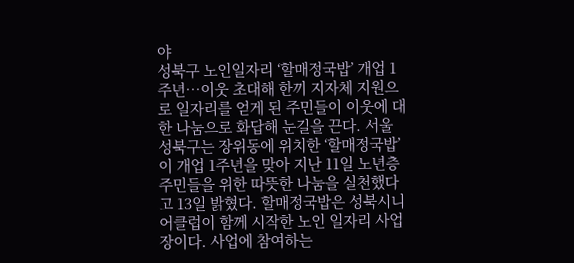야
성북구 노인일자리 ‘할매정국밥’ 개업 1주년…이웃 초대해 한끼 지자체 지원으로 일자리를 얻게 된 주민들이 이웃에 대한 나눔으로 화답해 눈길을 끈다. 서울 성북구는 장위동에 위치한 ‘할매정국밥’이 개업 1주년을 맞아 지난 11일 노년층 주민들을 위한 따뜻한 나눔을 실천했다고 13일 밝혔다. 할매정국밥은 성북시니어클럽이 함께 시작한 노인 일자리 사업장이다. 사업에 참여하는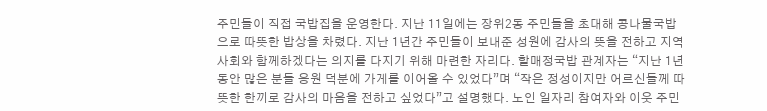주민들이 직접 국밥집을 운영한다. 지난 11일에는 장위2동 주민들을 초대해 콩나물국밥으로 따뜻한 밥상을 차렸다. 지난 1년간 주민들이 보내준 성원에 감사의 뜻을 전하고 지역사회와 함께하겠다는 의지를 다지기 위해 마련한 자리다. 할매정국밥 관계자는 “지난 1년동안 많은 분들 응원 덕분에 가게를 이어올 수 있었다”며 “작은 정성이지만 어르신들께 따뜻한 한끼로 감사의 마음을 전하고 싶었다”고 설명했다. 노인 일자리 참여자와 이웃 주민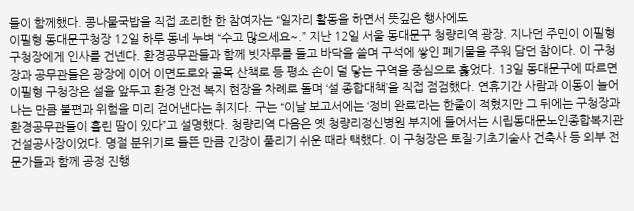들이 함께했다. 콩나물국밥을 직접 조리한 한 참여자는 “일자리 활동을 하면서 뜻깊은 행사에도
이필형 동대문구청장 12일 하루 동네 누벼 “수고 많으세요~.” 지난 12일 서울 동대문구 청량리역 광장. 지나던 주민이 이필형 구청장에게 인사를 건넨다. 환경공무관들과 함께 빗자루를 들고 바닥을 쓸며 구석에 쌓인 폐기물을 주워 담던 참이다. 이 구청장과 공무관들은 광장에 이어 이면도로와 골목 산책로 등 평소 손이 덜 닿는 구역을 중심으로 훓었다. 13일 동대문구에 따르면 이필형 구청장은 설을 앞두고 환경 안전 복지 현장을 차례로 돌며 ‘설 종합대책’을 직접 점검했다. 연휴기간 사람과 이동이 늘어나는 만큼 불편과 위험을 미리 걷어낸다는 취지다. 구는 “이날 보고서에는 ‘정비 완료’라는 한줄이 적혔지만 그 뒤에는 구청장과 환경공무관들이 흘린 땀이 있다”고 설명했다. 청량리역 다음은 옛 청량리정신병원 부지에 들어서는 시립동대문노인종합복지관 건설공사장이었다. 명절 분위기로 들뜬 만큼 긴장이 풀리기 쉬운 때라 택했다. 이 구청장은 토질·기초기술사 건축사 등 외부 전문가들과 함께 공정 진행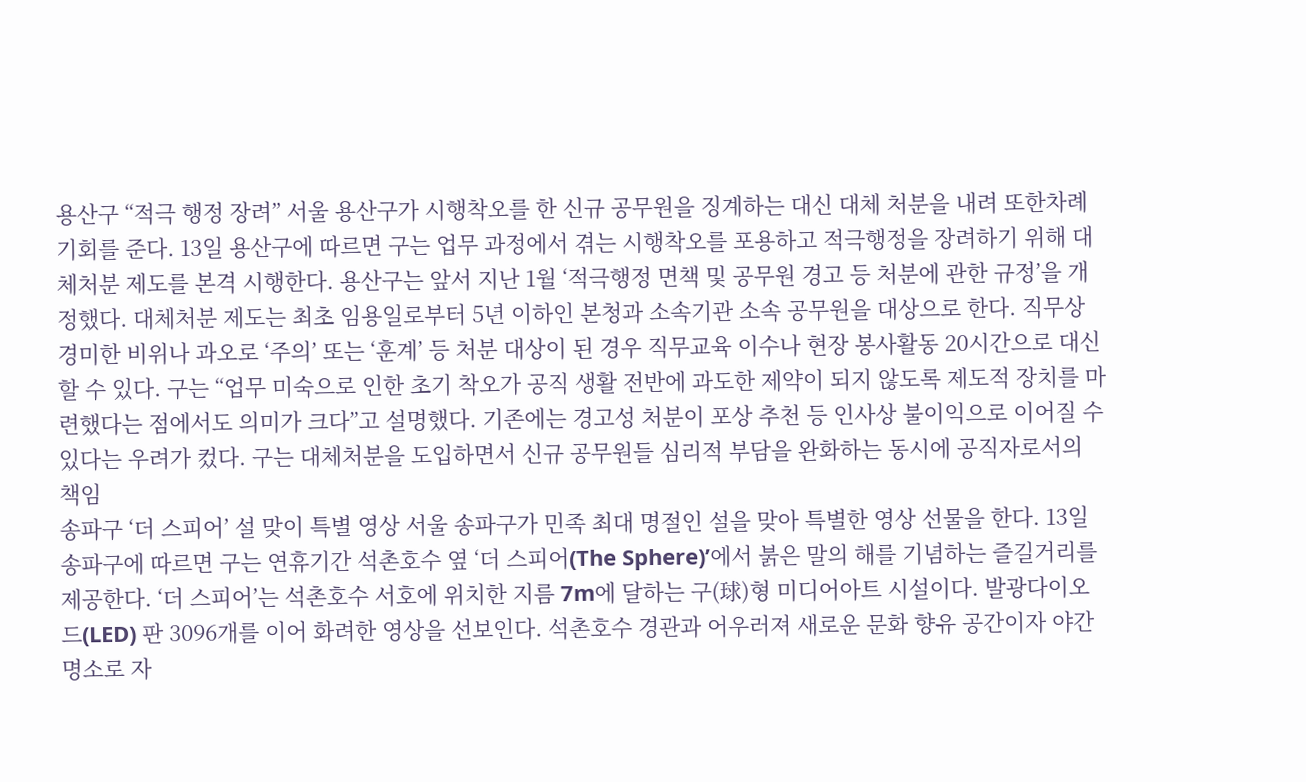용산구 “적극 행정 장려” 서울 용산구가 시행착오를 한 신규 공무원을 징계하는 대신 대체 처분을 내려 또한차례 기회를 준다. 13일 용산구에 따르면 구는 업무 과정에서 겪는 시행착오를 포용하고 적극행정을 장려하기 위해 대체처분 제도를 본격 시행한다. 용산구는 앞서 지난 1월 ‘적극행정 면책 및 공무원 경고 등 처분에 관한 규정’을 개정했다. 대체처분 제도는 최초 임용일로부터 5년 이하인 본청과 소속기관 소속 공무원을 대상으로 한다. 직무상 경미한 비위나 과오로 ‘주의’ 또는 ‘훈계’ 등 처분 대상이 된 경우 직무교육 이수나 현장 봉사활동 20시간으로 대신할 수 있다. 구는 “업무 미숙으로 인한 초기 착오가 공직 생활 전반에 과도한 제약이 되지 않도록 제도적 장치를 마련했다는 점에서도 의미가 크다”고 설명했다. 기존에는 경고성 처분이 포상 추천 등 인사상 불이익으로 이어질 수 있다는 우려가 컸다. 구는 대체처분을 도입하면서 신규 공무원들 심리적 부담을 완화하는 동시에 공직자로서의 책임
송파구 ‘더 스피어’ 설 맞이 특별 영상 서울 송파구가 민족 최대 명절인 설을 맞아 특별한 영상 선물을 한다. 13일 송파구에 따르면 구는 연휴기간 석촌호수 옆 ‘더 스피어(The Sphere)’에서 붉은 말의 해를 기념하는 즐길거리를 제공한다. ‘더 스피어’는 석촌호수 서호에 위치한 지름 7m에 달하는 구(球)형 미디어아트 시설이다. 발광다이오드(LED) 판 3096개를 이어 화려한 영상을 선보인다. 석촌호수 경관과 어우러져 새로운 문화 향유 공간이자 야간 명소로 자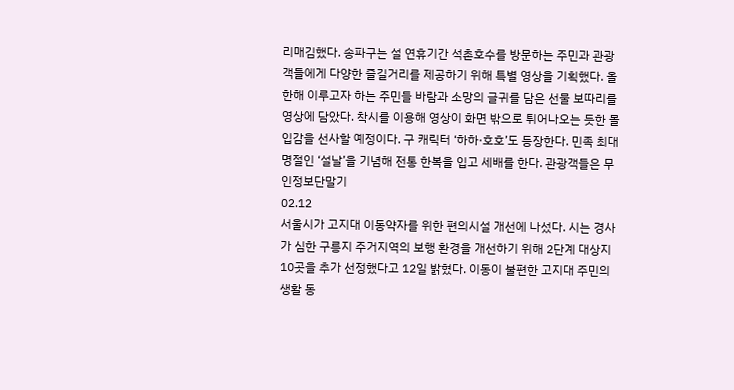리매김했다. 송파구는 설 연휴기간 석촌호수를 방문하는 주민과 관광객들에게 다양한 즐길거리를 제공하기 위해 특별 영상을 기획했다. 올 한해 이루고자 하는 주민들 바람과 소망의 글귀를 담은 선물 보따리를 영상에 담았다. 착시를 이용해 영상이 화면 밖으로 튀어나오는 듯한 몰입감을 선사할 예정이다. 구 캐릭터 ‘하하·호호’도 등장한다. 민족 최대 명절인 ‘설날’을 기념해 전통 한복을 입고 세배를 한다. 관광객들은 무인정보단말기
02.12
서울시가 고지대 이동약자를 위한 편의시설 개선에 나섰다. 시는 경사가 심한 구릉지 주거지역의 보행 환경을 개선하기 위해 2단계 대상지 10곳을 추가 선정했다고 12일 밝혔다. 이동이 불편한 고지대 주민의 생활 동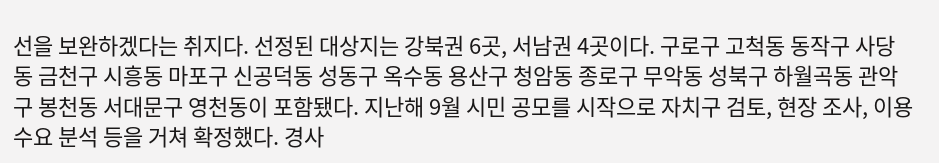선을 보완하겠다는 취지다. 선정된 대상지는 강북권 6곳, 서남권 4곳이다. 구로구 고척동 동작구 사당동 금천구 시흥동 마포구 신공덕동 성동구 옥수동 용산구 청암동 종로구 무악동 성북구 하월곡동 관악구 봉천동 서대문구 영천동이 포함됐다. 지난해 9월 시민 공모를 시작으로 자치구 검토, 현장 조사, 이용 수요 분석 등을 거쳐 확정했다. 경사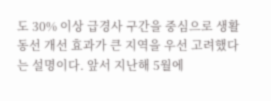도 30% 이상 급경사 구간을 중심으로 생활 동선 개선 효과가 큰 지역을 우선 고려했다는 설명이다. 앞서 지난해 5월에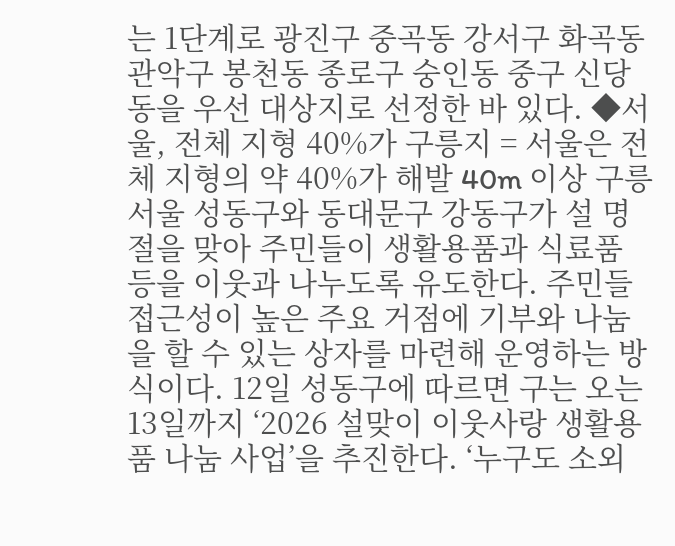는 1단계로 광진구 중곡동 강서구 화곡동 관악구 봉천동 종로구 숭인동 중구 신당동을 우선 대상지로 선정한 바 있다. ◆서울, 전체 지형 40%가 구릉지 = 서울은 전체 지형의 약 40%가 해발 40m 이상 구릉
서울 성동구와 동대문구 강동구가 설 명절을 맞아 주민들이 생활용품과 식료품 등을 이웃과 나누도록 유도한다. 주민들 접근성이 높은 주요 거점에 기부와 나눔을 할 수 있는 상자를 마련해 운영하는 방식이다. 12일 성동구에 따르면 구는 오는 13일까지 ‘2026 설맞이 이웃사랑 생활용품 나눔 사업’을 추진한다. ‘누구도 소외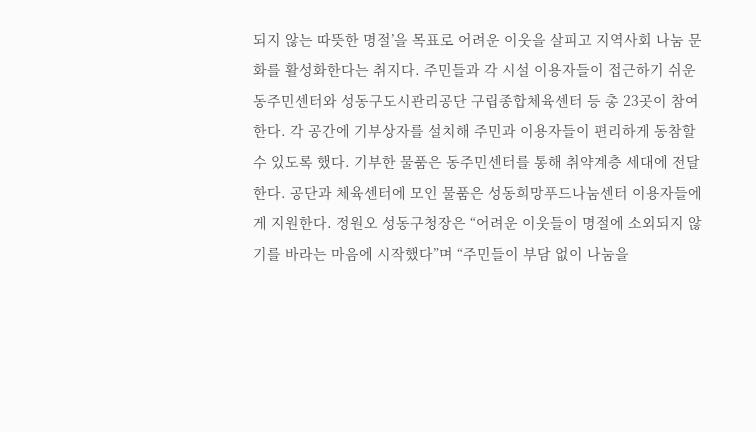되지 않는 따뜻한 명절’을 목표로 어려운 이웃을 살피고 지역사회 나눔 문화를 활성화한다는 취지다. 주민들과 각 시설 이용자들이 접근하기 쉬운 동주민센터와 성동구도시관리공단 구립종합체육센터 등 총 23곳이 참여한다. 각 공간에 기부상자를 설치해 주민과 이용자들이 편리하게 동참할 수 있도록 했다. 기부한 물품은 동주민센터를 통해 취약계층 세대에 전달한다. 공단과 체육센터에 모인 물품은 성동희망푸드나눔센터 이용자들에게 지원한다. 정원오 성동구청장은 “어려운 이웃들이 명절에 소외되지 않기를 바라는 마음에 시작했다”며 “주민들이 부담 없이 나눔을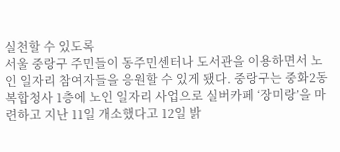실천할 수 있도록
서울 중랑구 주민들이 동주민센터나 도서관을 이용하면서 노인 일자리 참여자들을 응원할 수 있게 됐다. 중랑구는 중화2동 복합청사 1층에 노인 일자리 사업으로 실버카페 ‘장미랑’을 마련하고 지난 11일 개소했다고 12일 밝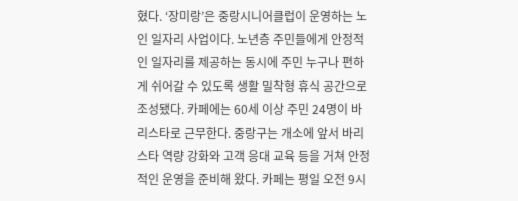혔다. ‘장미랑’은 중랑시니어클럽이 운영하는 노인 일자리 사업이다. 노년층 주민들에게 안정적인 일자리를 제공하는 동시에 주민 누구나 편하게 쉬어갈 수 있도록 생활 밀착형 휴식 공간으로 조성됐다. 카페에는 60세 이상 주민 24명이 바리스타로 근무한다. 중랑구는 개소에 앞서 바리스타 역량 강화와 고객 응대 교육 등을 거쳐 안정적인 운영을 준비해 왔다. 카페는 평일 오전 9시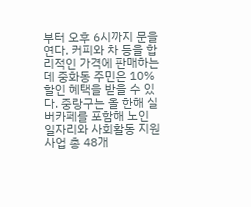부터 오후 6시까지 문을 연다. 커피와 차 등을 합리적인 가격에 판매하는데 중화동 주민은 10% 할인 혜택을 받을 수 있다. 중랑구는 올 한해 실버카페를 포함해 노인 일자리와 사회활동 지원사업 총 48개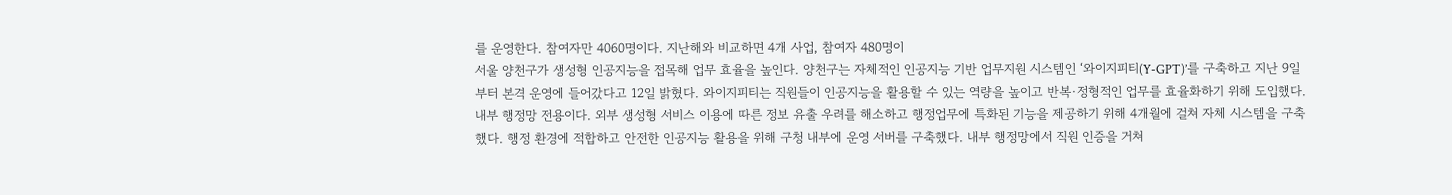를 운영한다. 참여자만 4060명이다. 지난해와 비교하면 4개 사업, 참여자 480명이
서울 양천구가 생성형 인공지능을 접목해 업무 효율을 높인다. 양천구는 자체적인 인공지능 기반 업무지원 시스템인 ‘와이지피티(Y-GPT)’를 구축하고 지난 9일부터 본격 운영에 들어갔다고 12일 밝혔다. 와이지피티는 직원들이 인공지능을 활용할 수 있는 역량을 높이고 반복·정형적인 업무를 효율화하기 위해 도입했다. 내부 행정망 전용이다. 외부 생성형 서비스 이용에 따른 정보 유출 우려를 해소하고 행정업무에 특화된 기능을 제공하기 위해 4개월에 걸쳐 자체 시스템을 구축했다. 행정 환경에 적합하고 안전한 인공지능 활용을 위해 구청 내부에 운영 서버를 구축했다. 내부 행정망에서 직원 인증을 거쳐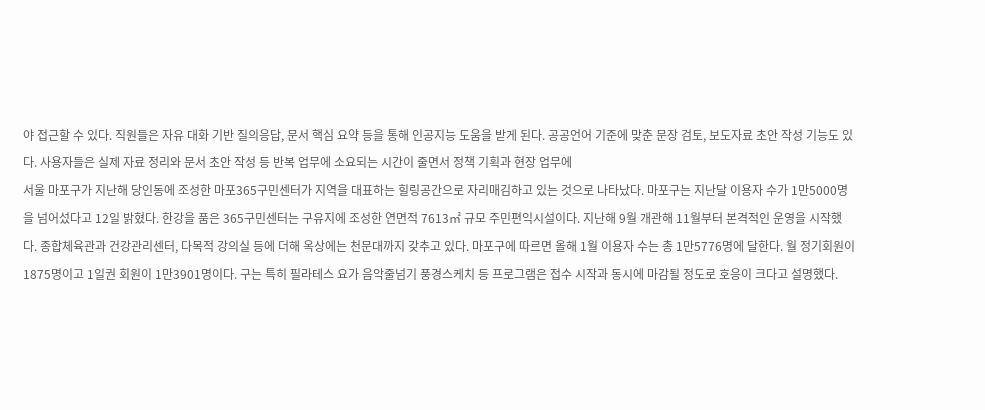야 접근할 수 있다. 직원들은 자유 대화 기반 질의응답, 문서 핵심 요약 등을 통해 인공지능 도움을 받게 된다. 공공언어 기준에 맞춘 문장 검토, 보도자료 초안 작성 기능도 있다. 사용자들은 실제 자료 정리와 문서 초안 작성 등 반복 업무에 소요되는 시간이 줄면서 정책 기획과 현장 업무에
서울 마포구가 지난해 당인동에 조성한 마포365구민센터가 지역을 대표하는 힐링공간으로 자리매김하고 있는 것으로 나타났다. 마포구는 지난달 이용자 수가 1만5000명을 넘어섰다고 12일 밝혔다. 한강을 품은 365구민센터는 구유지에 조성한 연면적 7613㎡ 규모 주민편익시설이다. 지난해 9월 개관해 11월부터 본격적인 운영을 시작했다. 종합체육관과 건강관리센터, 다목적 강의실 등에 더해 옥상에는 천문대까지 갖추고 있다. 마포구에 따르면 올해 1월 이용자 수는 총 1만5776명에 달한다. 월 정기회원이 1875명이고 1일권 회원이 1만3901명이다. 구는 특히 필라테스 요가 음악줄넘기 풍경스케치 등 프로그램은 접수 시작과 동시에 마감될 정도로 호응이 크다고 설명했다.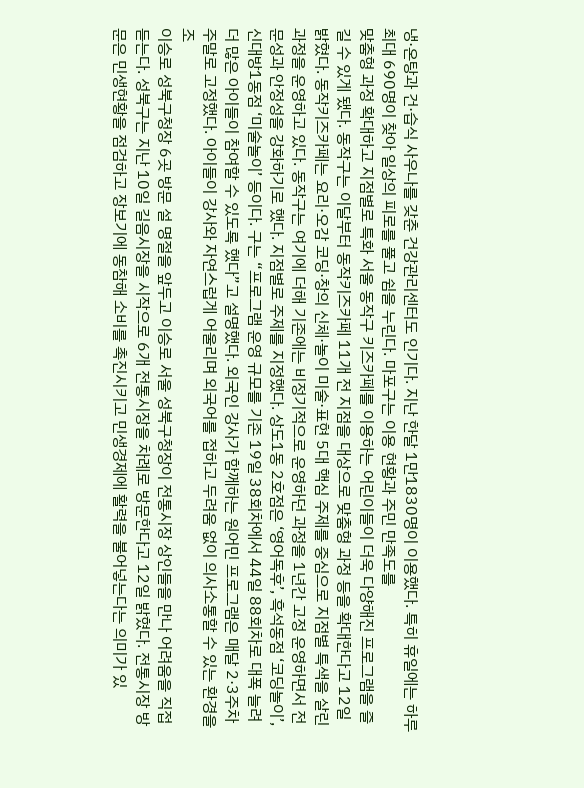냉·온탕과 건·습식 사우나를 갖춘 건강관리센터도 인기다. 지난 한달 1만1830명이 이용했다. 특히 휴일에는 하루 최대 690명이 찾아 일상의 피로를 풀고 쉼을 누린다. 마포구는 이용 현황과 주민 만족도를
맞춤형 과정 확대하고 지점별로 특화 서울 동작구 키즈카페를 이용하는 어린이들이 더욱 다양해진 프로그램을 즐길 수 있게 됐다. 동작구는 이달부터 동작키즈카페 11개 전 지점을 대상으로 맞춤형 과정 등을 확대한다고 12일 밝혔다. 동작키즈카페는 요리·오감 코딩·창의 신체·놀이 미술·표현 5대 핵심 주제를 중심으로 지점별 특색을 살린 과정을 운영하고 있다. 동작구는 여기에 더해 기존에는 비정기적으로 운영하던 과정을 1년간 고정 운영하면서 전문성과 안정성을 강화하기로 했다. 지점별로 주제를 지정했다. 상도1동 2호점은 ‘영어독후’, 흑석동점 ‘코딩놀이’, 신대방1동점 ‘미술놀이’ 등이다. 구는 “프로그램 운영 규모를 기존 19일 38회차에서 44일 88회차로 대폭 늘려 더 많은 아이들이 참여할 수 있도록 했다”고 설명했다. 외국인 강사가 함께하는 원어민 프로그램은 매달 2·3주차 주말로 고정했다. 아이들이 강사와 자연스럽게 어울리며 외국어를 접하고 두려움 없이 의사소통할 수 있는 환경을 조
이승로 성북구청장 6곳 방문 설 명절을 앞두고 이승로 서울 성북구청장이 전통시장 상인들을 만나 어려움을 직접 듣는다. 성북구는 지난 10일 길음시장을 시작으로 6개 전통시장을 차례로 방문한다고 12일 밝혔다. 전통시장 방문은 민생현황을 점검하고 장보기에 동참해 소비를 촉진시키고 민생경제에 활력을 불어넣는다는 의미가 있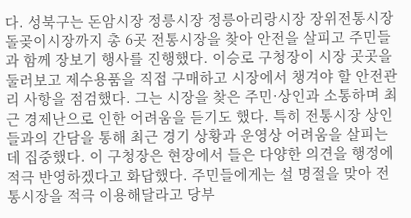다. 성북구는 돈암시장 정릉시장 정릉아리랑시장 장위전통시장 돌곶이시장까지 총 6곳 전통시장을 찾아 안전을 살피고 주민들과 함께 장보기 행사를 진행했다. 이승로 구청장이 시장 곳곳을 둘러보고 제수용품을 직접 구매하고 시장에서 챙겨야 할 안전관리 사항을 점검했다. 그는 시장을 찾은 주민·상인과 소통하며 최근 경제난으로 인한 어려움을 듣기도 했다. 특히 전통시장 상인들과의 간담을 통해 최근 경기 상황과 운영상 어려움을 살피는 데 집중했다. 이 구청장은 현장에서 들은 다양한 의견을 행정에 적극 반영하겠다고 화답했다. 주민들에게는 설 명절을 맞아 전통시장을 적극 이용해달라고 당부